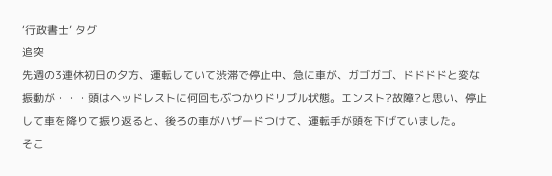‘行政書士’ タグ
追突
先週の3連休初日の夕方、運転していて渋滞で停止中、急に車が、ガゴガゴ、ドドドドと変な振動が・・・頭はヘッドレストに何回もぶつかりドリブル状態。エンスト?故障?と思い、停止して車を降りて振り返ると、後ろの車がハザードつけて、運転手が頭を下げていました。
そこ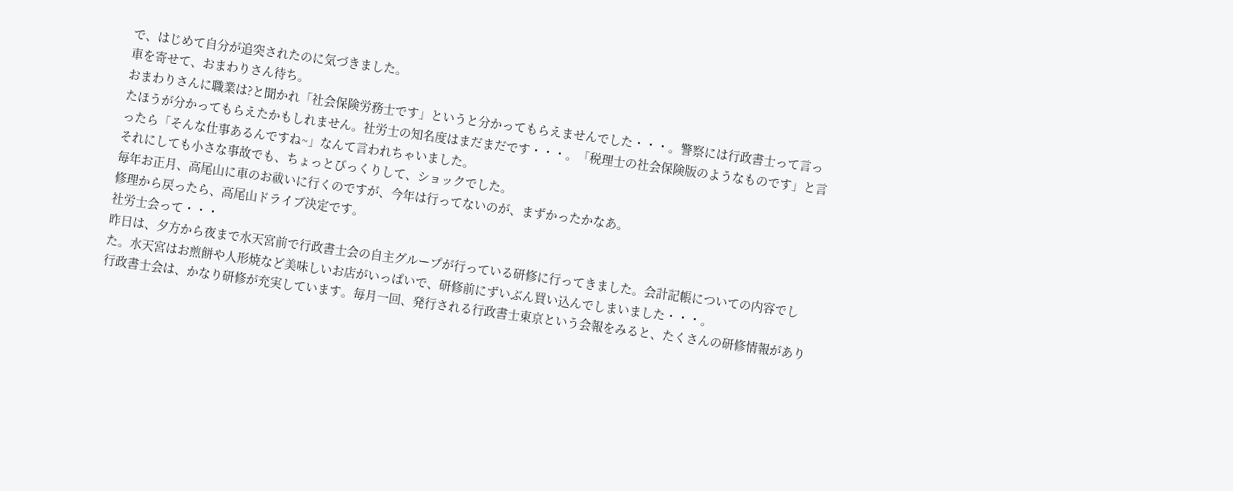で、はじめて自分が追突されたのに気づきました。
車を寄せて、おまわりさん待ち。
おまわりさんに職業は?と聞かれ「社会保険労務士です」というと分かってもらえませんでした・・・。警察には行政書士って言ったほうが分かってもらえたかもしれません。社労士の知名度はまだまだです・・・。「税理士の社会保険版のようなものです」と言ったら「そんな仕事あるんですね~」なんて言われちゃいました。
それにしても小さな事故でも、ちょっとびっくりして、ショックでした。
毎年お正月、高尾山に車のお祓いに行くのですが、今年は行ってないのが、まずかったかなあ。
修理から戻ったら、高尾山ドライブ決定です。
社労士会って・・・
昨日は、夕方から夜まで水天宮前で行政書士会の自主グループが行っている研修に行ってきました。会計記帳についての内容でした。水天宮はお煎餅や人形焼など美味しいお店がいっぱいで、研修前にずいぶん買い込んでしまいました・・・。
行政書士会は、かなり研修が充実しています。毎月一回、発行される行政書士東京という会報をみると、たくさんの研修情報があり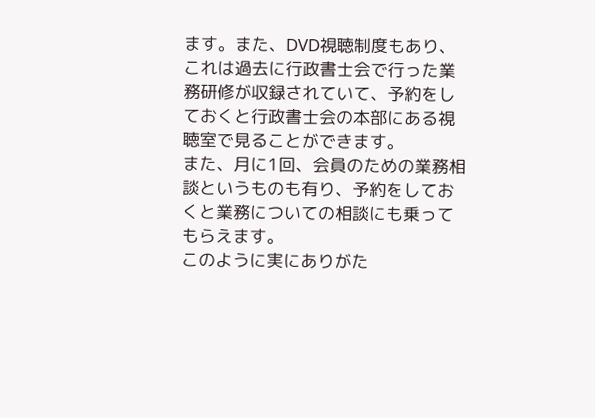ます。また、DVD視聴制度もあり、これは過去に行政書士会で行った業務研修が収録されていて、予約をしておくと行政書士会の本部にある視聴室で見ることができます。
また、月に1回、会員のための業務相談というものも有り、予約をしておくと業務についての相談にも乗ってもらえます。
このように実にありがた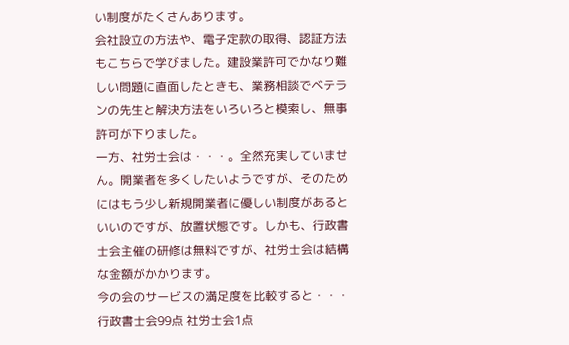い制度がたくさんあります。
会社設立の方法や、電子定款の取得、認証方法もこちらで学びました。建設業許可でかなり難しい問題に直面したときも、業務相談でベテランの先生と解決方法をいろいろと模索し、無事許可が下りました。
一方、社労士会は・・・。全然充実していません。開業者を多くしたいようですが、そのためにはもう少し新規開業者に優しい制度があるといいのですが、放置状態です。しかも、行政書士会主催の研修は無料ですが、社労士会は結構な金額がかかります。
今の会のサービスの満足度を比較すると・・・
行政書士会99点 社労士会1点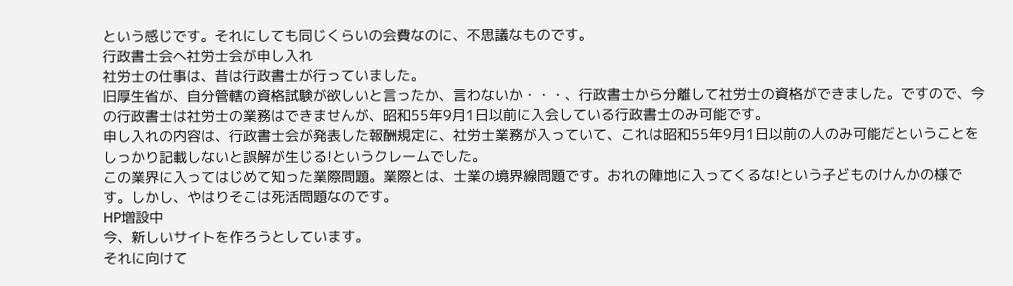という感じです。それにしても同じくらいの会費なのに、不思議なものです。
行政書士会へ社労士会が申し入れ
社労士の仕事は、昔は行政書士が行っていました。
旧厚生省が、自分管轄の資格試験が欲しいと言ったか、言わないか・・・、行政書士から分離して社労士の資格ができました。ですので、今の行政書士は社労士の業務はできませんが、昭和55年9月1日以前に入会している行政書士のみ可能です。
申し入れの内容は、行政書士会が発表した報酬規定に、社労士業務が入っていて、これは昭和55年9月1日以前の人のみ可能だということをしっかり記載しないと誤解が生じる!というクレームでした。
この業界に入ってはじめて知った業際問題。業際とは、士業の境界線問題です。おれの陣地に入ってくるな!という子どものけんかの様です。しかし、やはりそこは死活問題なのです。
HP増設中
今、新しいサイトを作ろうとしています。
それに向けて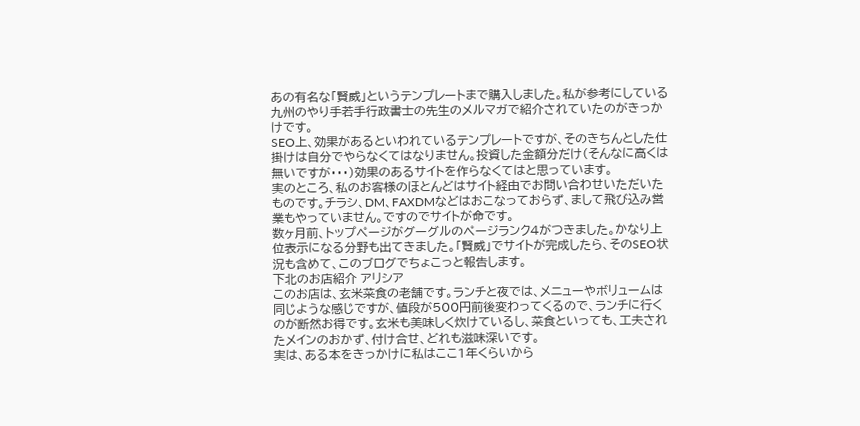あの有名な「賢威」というテンプレートまで購入しました。私が参考にしている九州のやり手若手行政書士の先生のメルマガで紹介されていたのがきっかけです。
SEO上、効果があるといわれているテンプレートですが、そのきちんとした仕掛けは自分でやらなくてはなりません。投資した金額分だけ(そんなに高くは無いですが・・・)効果のあるサイトを作らなくてはと思っています。
実のところ、私のお客様のほとんどはサイト経由でお問い合わせいただいたものです。チラシ、DM、FAXDMなどはおこなっておらず、まして飛び込み営業もやっていません。ですのでサイトが命です。
数ヶ月前、トップページがグーグルのページランク4がつきました。かなり上位表示になる分野も出てきました。「賢威」でサイトが完成したら、そのSEO状況も含めて、このブログでちょこっと報告します。
下北のお店紹介 アリシア
このお店は、玄米菜食の老舗です。ランチと夜では、メニューやボリュームは同じような感じですが、値段が500円前後変わってくるので、ランチに行くのが断然お得です。玄米も美味しく炊けているし、菜食といっても、工夫されたメインのおかず、付け合せ、どれも滋味深いです。
実は、ある本をきっかけに私はここ1年くらいから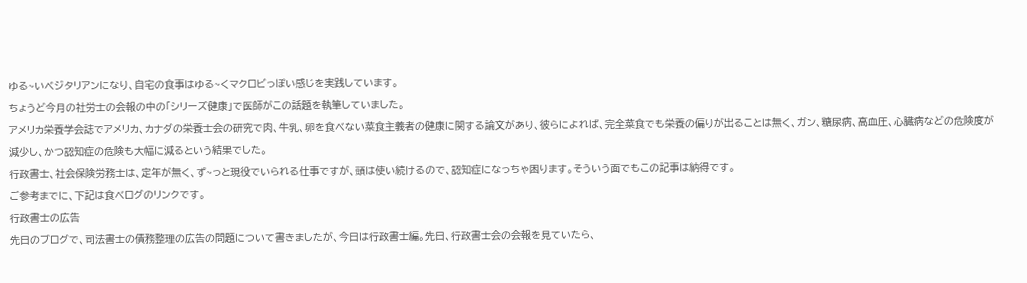ゆる~いベジタリアンになり、自宅の食事はゆる~くマクロビっぽい感じを実践しています。
ちょうど今月の社労士の会報の中の「シリーズ健康」で医師がこの話題を執筆していました。
アメリカ栄養学会誌でアメリカ、カナダの栄養士会の研究で肉、牛乳、卵を食べない菜食主義者の健康に関する論文があり、彼らによれば、完全菜食でも栄養の偏りが出ることは無く、ガン、糖尿病、高血圧、心臓病などの危険度が減少し、かつ認知症の危険も大幅に減るという結果でした。
行政書士、社会保険労務士は、定年が無く、ず~っと現役でいられる仕事ですが、頭は使い続けるので、認知症になっちゃ困ります。そういう面でもこの記事は納得です。
ご参考までに、下記は食べログのリンクです。
行政書士の広告
先日のブログで、司法書士の債務整理の広告の問題について書きましたが、今日は行政書士編。先日、行政書士会の会報を見ていたら、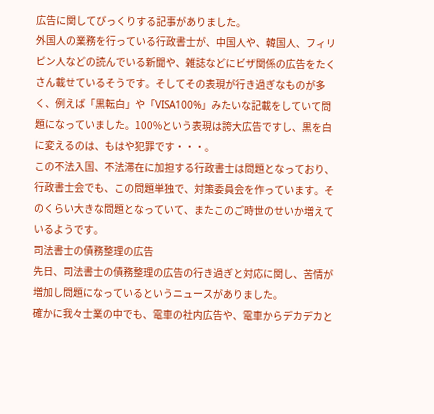広告に関してびっくりする記事がありました。
外国人の業務を行っている行政書士が、中国人や、韓国人、フィリピン人などの読んでいる新聞や、雑誌などにビザ関係の広告をたくさん載せているそうです。そしてその表現が行き過ぎなものが多く、例えば「黒転白」や「VISA100%」みたいな記載をしていて問題になっていました。100%という表現は誇大広告ですし、黒を白に変えるのは、もはや犯罪です・・・。
この不法入国、不法滞在に加担する行政書士は問題となっており、行政書士会でも、この問題単独で、対策委員会を作っています。そのくらい大きな問題となっていて、またこのご時世のせいか増えているようです。
司法書士の債務整理の広告
先日、司法書士の債務整理の広告の行き過ぎと対応に関し、苦情が増加し問題になっているというニュースがありました。
確かに我々士業の中でも、電車の社内広告や、電車からデカデカと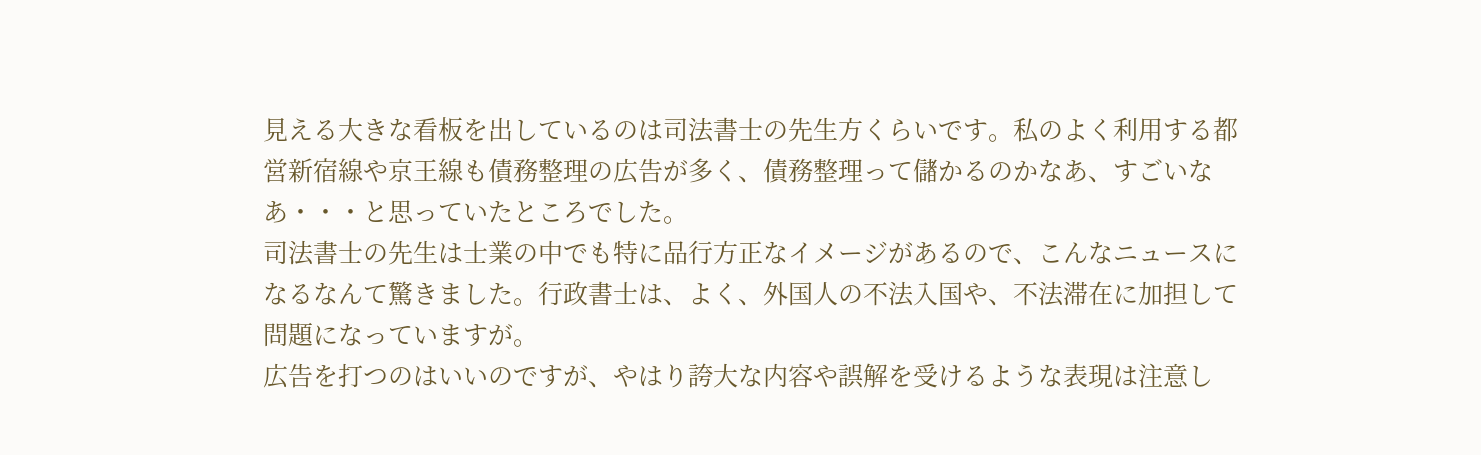見える大きな看板を出しているのは司法書士の先生方くらいです。私のよく利用する都営新宿線や京王線も債務整理の広告が多く、債務整理って儲かるのかなあ、すごいなあ・・・と思っていたところでした。
司法書士の先生は士業の中でも特に品行方正なイメージがあるので、こんなニュースになるなんて驚きました。行政書士は、よく、外国人の不法入国や、不法滞在に加担して問題になっていますが。
広告を打つのはいいのですが、やはり誇大な内容や誤解を受けるような表現は注意し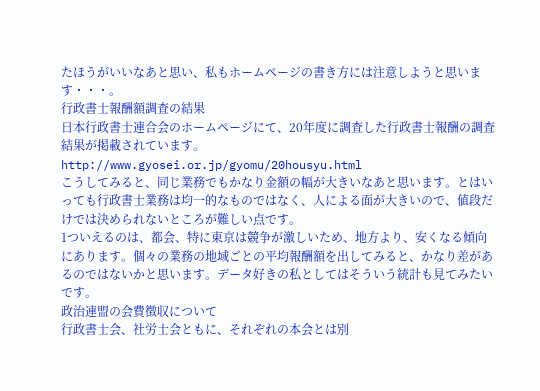たほうがいいなあと思い、私もホームページの書き方には注意しようと思います・・・。
行政書士報酬額調査の結果
日本行政書士連合会のホームページにて、20年度に調査した行政書士報酬の調査結果が掲載されています。
http://www.gyosei.or.jp/gyomu/20housyu.html
こうしてみると、同じ業務でもかなり金額の幅が大きいなあと思います。とはいっても行政書士業務は均一的なものではなく、人による面が大きいので、値段だけでは決められないところが難しい点です。
1ついえるのは、都会、特に東京は競争が激しいため、地方より、安くなる傾向にあります。個々の業務の地域ごとの平均報酬額を出してみると、かなり差があるのではないかと思います。データ好きの私としてはそういう統計も見てみたいです。
政治連盟の会費徴収について
行政書士会、社労士会ともに、それぞれの本会とは別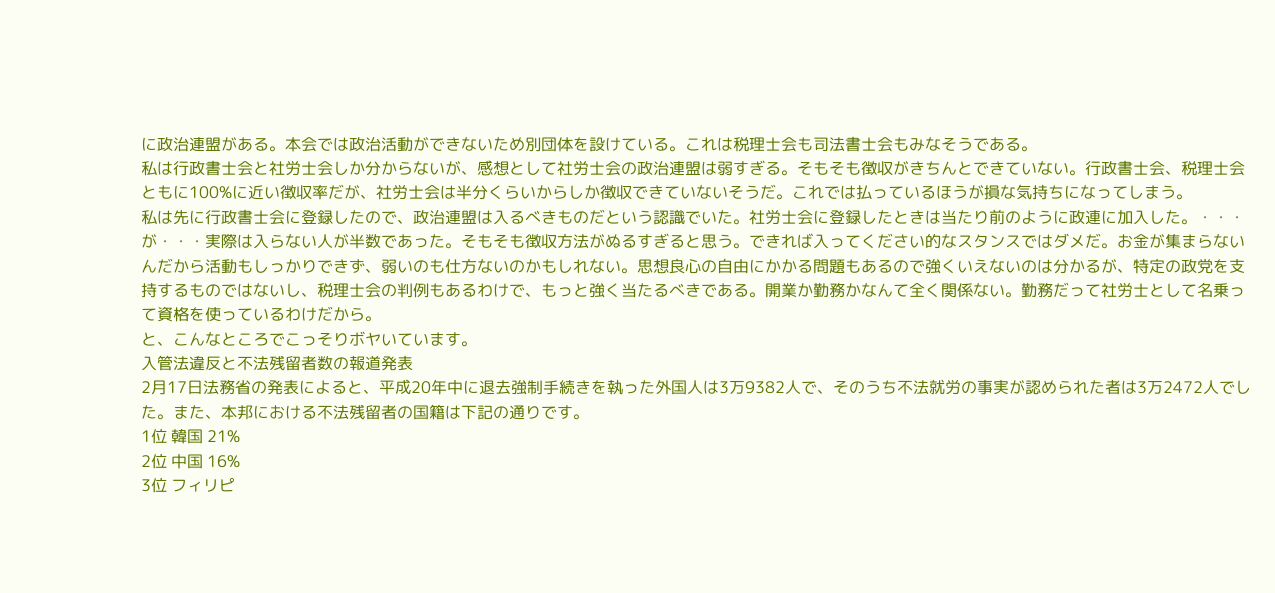に政治連盟がある。本会では政治活動ができないため別団体を設けている。これは税理士会も司法書士会もみなそうである。
私は行政書士会と社労士会しか分からないが、感想として社労士会の政治連盟は弱すぎる。そもそも徴収がきちんとできていない。行政書士会、税理士会ともに100%に近い徴収率だが、社労士会は半分くらいからしか徴収できていないそうだ。これでは払っているほうが損な気持ちになってしまう。
私は先に行政書士会に登録したので、政治連盟は入るべきものだという認識でいた。社労士会に登録したときは当たり前のように政連に加入した。・・・が・・・実際は入らない人が半数であった。そもそも徴収方法がぬるすぎると思う。できれば入ってください的なスタンスではダメだ。お金が集まらないんだから活動もしっかりできず、弱いのも仕方ないのかもしれない。思想良心の自由にかかる問題もあるので強くいえないのは分かるが、特定の政党を支持するものではないし、税理士会の判例もあるわけで、もっと強く当たるべきである。開業か勤務かなんて全く関係ない。勤務だって社労士として名乗って資格を使っているわけだから。
と、こんなところでこっそりボヤいています。
入管法違反と不法残留者数の報道発表
2月17日法務省の発表によると、平成20年中に退去強制手続きを執った外国人は3万9382人で、そのうち不法就労の事実が認められた者は3万2472人でした。また、本邦における不法残留者の国籍は下記の通りです。
1位 韓国 21%
2位 中国 16%
3位 フィリピ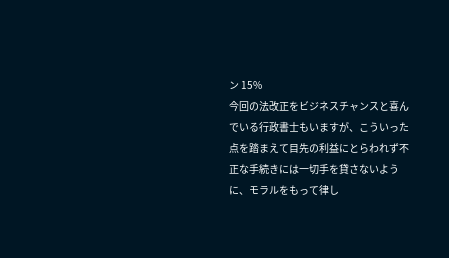ン 15%
今回の法改正をビジネスチャンスと喜んでいる行政書士もいますが、こういった点を踏まえて目先の利益にとらわれず不正な手続きには一切手を貸さないように、モラルをもって律し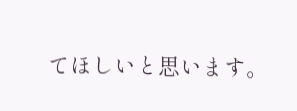てほしいと思います。